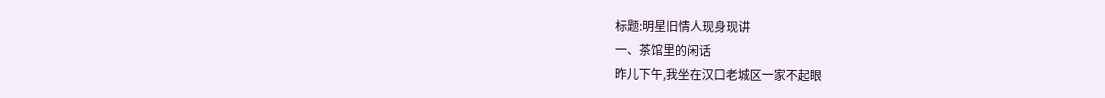标题:明星旧情人现身现讲
一、茶馆里的闲话
昨儿下午,我坐在汉口老城区一家不起眼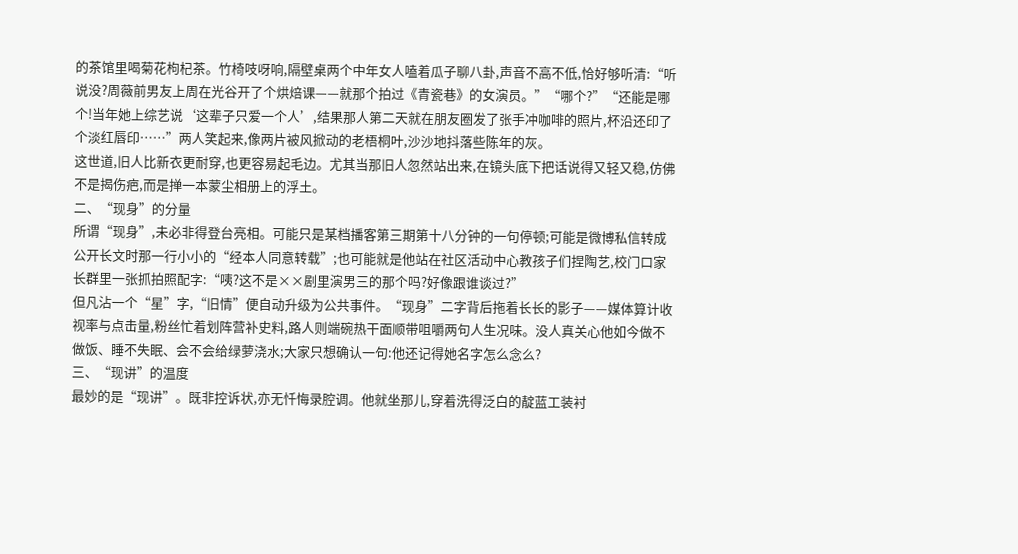的茶馆里喝菊花枸杞茶。竹椅吱呀响,隔壁桌两个中年女人嗑着瓜子聊八卦,声音不高不低,恰好够听清:“听说没?周薇前男友上周在光谷开了个烘焙课——就那个拍过《青瓷巷》的女演员。”“哪个?”“还能是哪个!当年她上综艺说‘这辈子只爱一个人’,结果那人第二天就在朋友圈发了张手冲咖啡的照片,杯沿还印了个淡红唇印……”两人笑起来,像两片被风掀动的老梧桐叶,沙沙地抖落些陈年的灰。
这世道,旧人比新衣更耐穿,也更容易起毛边。尤其当那旧人忽然站出来,在镜头底下把话说得又轻又稳,仿佛不是揭伤疤,而是掸一本蒙尘相册上的浮土。
二、“现身”的分量
所谓“现身”,未必非得登台亮相。可能只是某档播客第三期第十八分钟的一句停顿;可能是微博私信转成公开长文时那一行小小的“经本人同意转载”;也可能就是他站在社区活动中心教孩子们捏陶艺,校门口家长群里一张抓拍照配字:“咦?这不是××剧里演男三的那个吗?好像跟谁谈过?”
但凡沾一个“星”字,“旧情”便自动升级为公共事件。“现身”二字背后拖着长长的影子——媒体算计收视率与点击量,粉丝忙着划阵营补史料,路人则端碗热干面顺带咀嚼两句人生况味。没人真关心他如今做不做饭、睡不失眠、会不会给绿萝浇水;大家只想确认一句:他还记得她名字怎么念么?
三、“现讲”的温度
最妙的是“现讲”。既非控诉状,亦无忏悔录腔调。他就坐那儿,穿着洗得泛白的靛蓝工装衬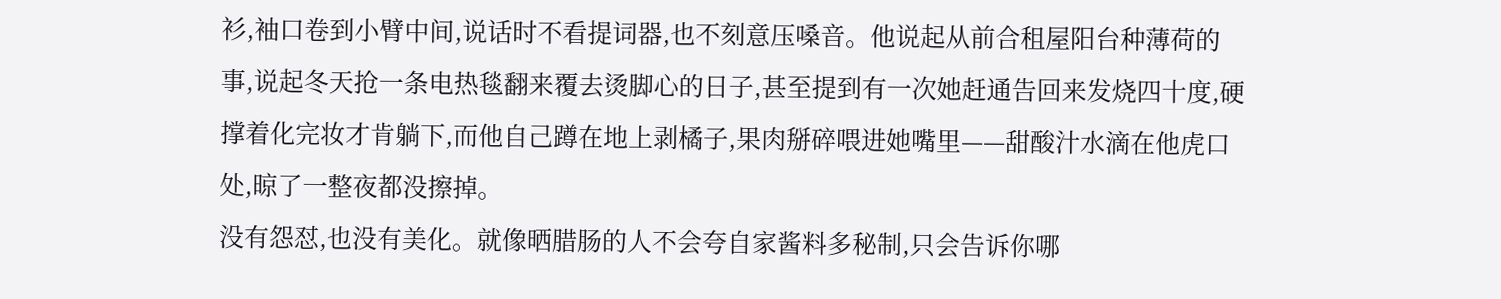衫,袖口卷到小臂中间,说话时不看提词器,也不刻意压嗓音。他说起从前合租屋阳台种薄荷的事,说起冬天抢一条电热毯翻来覆去烫脚心的日子,甚至提到有一次她赶通告回来发烧四十度,硬撑着化完妆才肯躺下,而他自己蹲在地上剥橘子,果肉掰碎喂进她嘴里——甜酸汁水滴在他虎口处,晾了一整夜都没擦掉。
没有怨怼,也没有美化。就像晒腊肠的人不会夸自家酱料多秘制,只会告诉你哪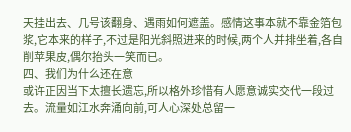天挂出去、几号该翻身、遇雨如何遮盖。感情这事本就不靠金箔包浆,它本来的样子,不过是阳光斜照进来的时候,两个人并排坐着,各自削苹果皮,偶尔抬头一笑而已。
四、我们为什么还在意
或许正因当下太擅长遗忘,所以格外珍惜有人愿意诚实交代一段过去。流量如江水奔涌向前,可人心深处总留一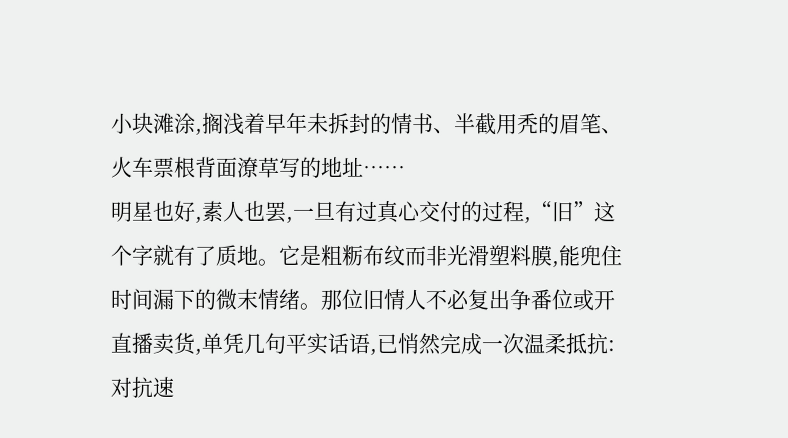小块滩涂,搁浅着早年未拆封的情书、半截用秃的眉笔、火车票根背面潦草写的地址……
明星也好,素人也罢,一旦有过真心交付的过程,“旧”这个字就有了质地。它是粗粝布纹而非光滑塑料膜,能兜住时间漏下的微末情绪。那位旧情人不必复出争番位或开直播卖货,单凭几句平实话语,已悄然完成一次温柔抵抗:对抗速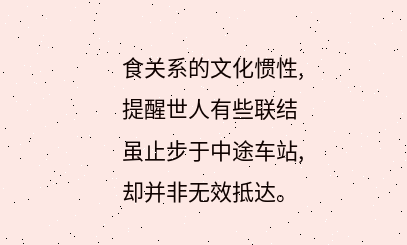食关系的文化惯性,提醒世人有些联结虽止步于中途车站,却并非无效抵达。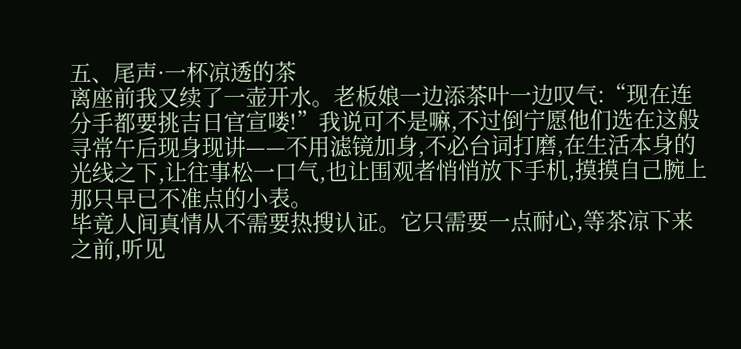五、尾声·一杯凉透的茶
离座前我又续了一壶开水。老板娘一边添茶叶一边叹气:“现在连分手都要挑吉日官宣喽!”我说可不是嘛,不过倒宁愿他们选在这般寻常午后现身现讲——不用滤镜加身,不必台词打磨,在生活本身的光线之下,让往事松一口气,也让围观者悄悄放下手机,摸摸自己腕上那只早已不准点的小表。
毕竟人间真情从不需要热搜认证。它只需要一点耐心,等茶凉下来之前,听见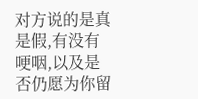对方说的是真是假,有没有哽咽,以及是否仍愿为你留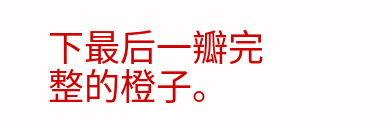下最后一瓣完整的橙子。